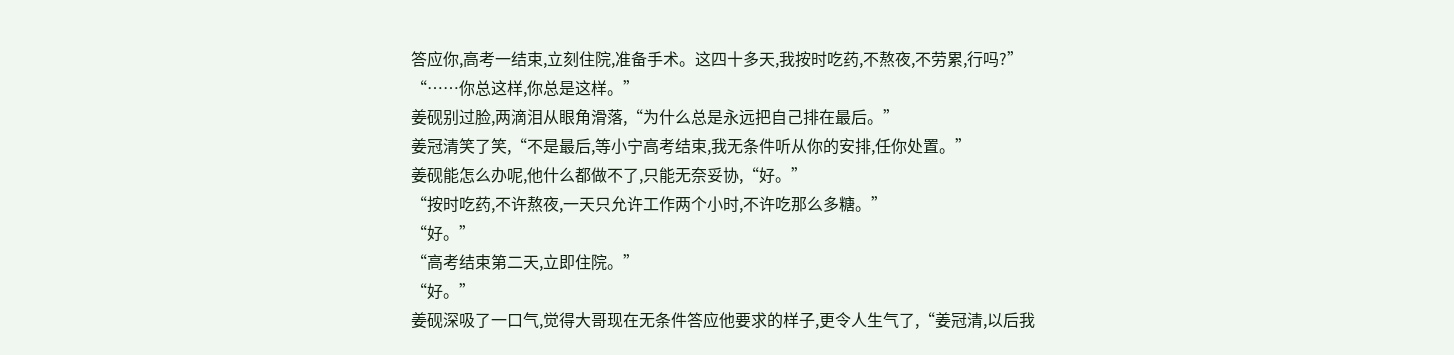答应你,高考一结束,立刻住院,准备手术。这四十多天,我按时吃药,不熬夜,不劳累,行吗?”
“……你总这样,你总是这样。”
姜砚别过脸,两滴泪从眼角滑落,“为什么总是永远把自己排在最后。”
姜冠清笑了笑,“不是最后,等小宁高考结束,我无条件听从你的安排,任你处置。”
姜砚能怎么办呢,他什么都做不了,只能无奈妥协,“好。”
“按时吃药,不许熬夜,一天只允许工作两个小时,不许吃那么多糖。”
“好。”
“高考结束第二天,立即住院。”
“好。”
姜砚深吸了一口气,觉得大哥现在无条件答应他要求的样子,更令人生气了,“姜冠清,以后我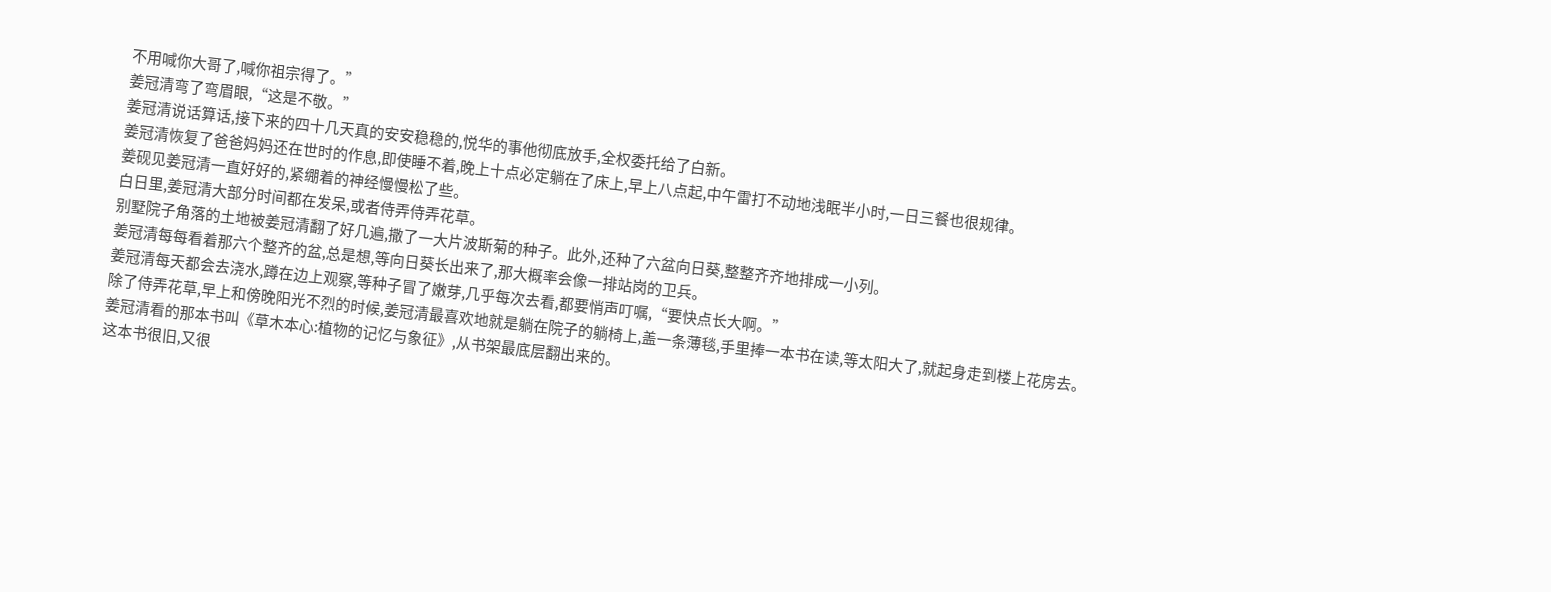不用喊你大哥了,喊你祖宗得了。”
姜冠清弯了弯眉眼,“这是不敬。”
姜冠清说话算话,接下来的四十几天真的安安稳稳的,悦华的事他彻底放手,全权委托给了白新。
姜冠清恢复了爸爸妈妈还在世时的作息,即使睡不着,晚上十点必定躺在了床上,早上八点起,中午雷打不动地浅眠半小时,一日三餐也很规律。
姜砚见姜冠清一直好好的,紧绷着的神经慢慢松了些。
白日里,姜冠清大部分时间都在发呆,或者侍弄侍弄花草。
别墅院子角落的土地被姜冠清翻了好几遍,撒了一大片波斯菊的种子。此外,还种了六盆向日葵,整整齐齐地排成一小列。
姜冠清每每看着那六个整齐的盆,总是想,等向日葵长出来了,那大概率会像一排站岗的卫兵。
姜冠清每天都会去浇水,蹲在边上观察,等种子冒了嫩芽,几乎每次去看,都要悄声叮嘱,“要快点长大啊。”
除了侍弄花草,早上和傍晚阳光不烈的时候,姜冠清最喜欢地就是躺在院子的躺椅上,盖一条薄毯,手里捧一本书在读,等太阳大了,就起身走到楼上花房去。
姜冠清看的那本书叫《草木本心:植物的记忆与象征》,从书架最底层翻出来的。
这本书很旧,又很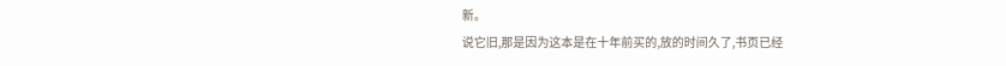新。
说它旧,那是因为这本是在十年前买的,放的时间久了,书页已经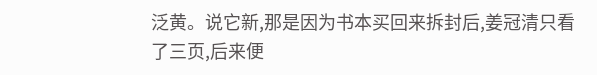泛黄。说它新,那是因为书本买回来拆封后,姜冠清只看了三页,后来便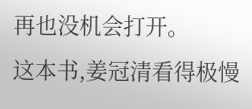再也没机会打开。
这本书,姜冠清看得极慢